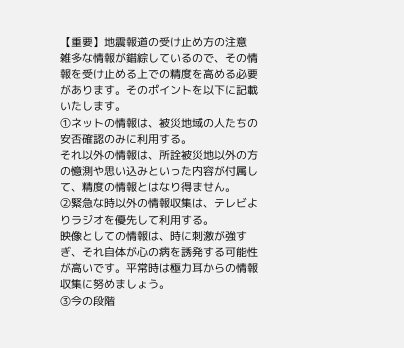【重要】地震報道の受け止め方の注意
雑多な情報が錯綜しているので、その情報を受け止める上での精度を高める必要があります。そのポイントを以下に記載いたします。
①ネットの情報は、被災地域の人たちの安否確認のみに利用する。
それ以外の情報は、所詮被災地以外の方の憶測や思い込みといった内容が付属して、精度の情報とはなり得ません。
②緊急な時以外の情報収集は、テレビよりラジオを優先して利用する。
映像としての情報は、時に刺激が強すぎ、それ自体が心の病を誘発する可能性が高いです。平常時は極力耳からの情報収集に努めましょう。
③今の段階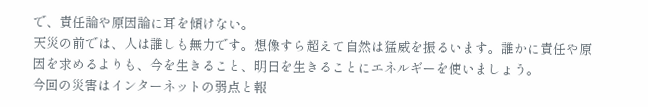で、責任論や原因論に耳を傾けない。
天災の前では、人は誰しも無力です。想像すら超えて自然は猛威を振るいます。誰かに責任や原因を求めるよりも、今を生きること、明日を生きることにエネルギーを使いましょう。
今回の災害はインターネットの弱点と報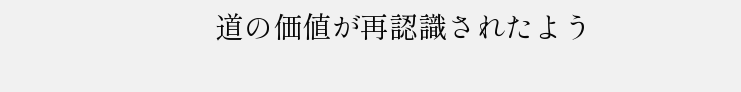道の価値が再認識されたよう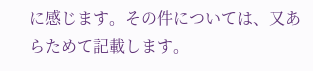に感じます。その件については、又あらためて記載します。